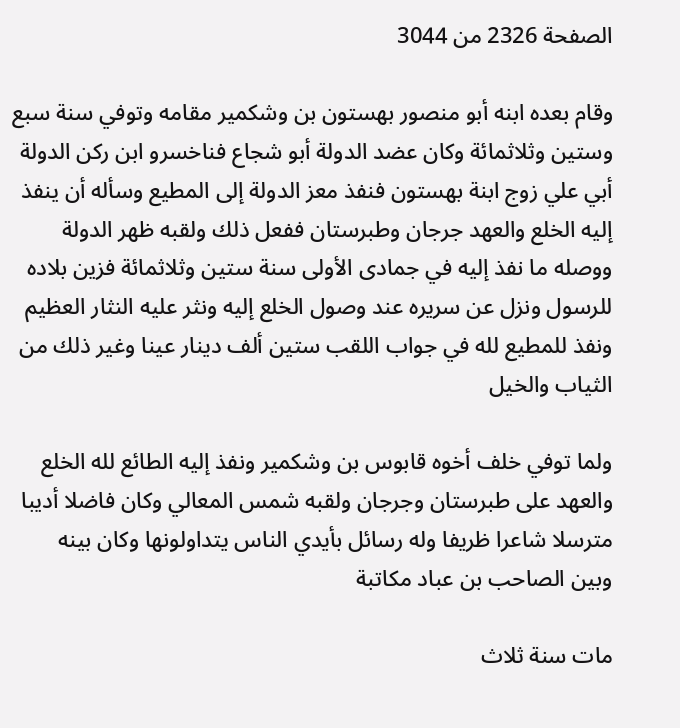الصفحة 2326 من 3044

وقام بعده ابنه أبو منصور بهستون بن وشكمير مقامه وتوفي سنة سبع وستين وثلاثمائة وكان عضد الدولة أبو شجاع فناخسرو ابن ركن الدولة أبي علي زوج ابنة بهستون فنفذ معز الدولة إلى المطيع وسأله أن ينفذ إليه الخلع والعهد جرجان وطبرستان ففعل ذلك ولقبه ظهر الدولة ووصله ما نفذ إليه في جمادى الأولى سنة ستين وثلاثمائة فزين بلاده للرسول ونزل عن سريره عند وصول الخلع إليه ونثر عليه النثار العظيم ونفذ للمطيع لله في جواب اللقب ستين ألف دينار عينا وغير ذلك من الثياب والخيل

ولما توفي خلف أخوه قابوس بن وشكمير ونفذ إليه الطائع لله الخلع والعهد على طبرستان وجرجان ولقبه شمس المعالي وكان فاضلا أديبا مترسلا شاعرا ظريفا وله رسائل بأيدي الناس يتداولونها وكان بينه وبين الصاحب بن عباد مكاتبة

مات سنة ثلاث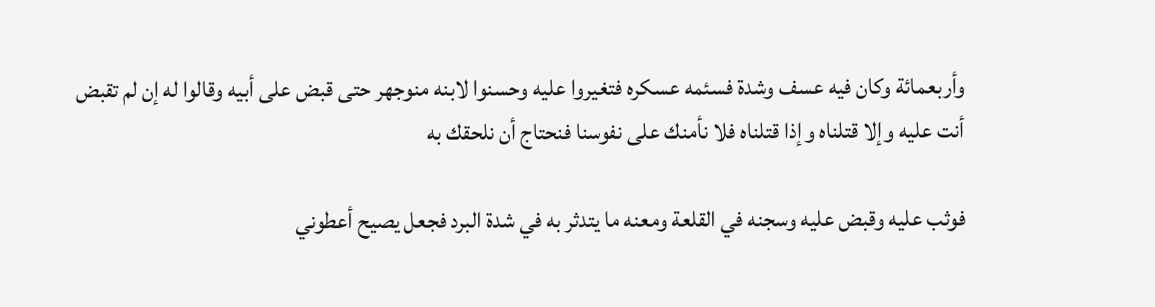وأربعمائة وكان فيه عسف وشدة فسئمه عسكره فتغيروا عليه وحسنوا لابنه منوجهر حتى قبض على أبيه وقالوا له إن لم تقبض أنت عليه وإلا قتلناه وإذا قتلناه فلا نأمنك على نفوسنا فنحتاج أن نلحقك به

فوثب عليه وقبض عليه وسجنه في القلعة ومعنه ما يتدثر به في شدة البرد فجعل يصيح أعطوني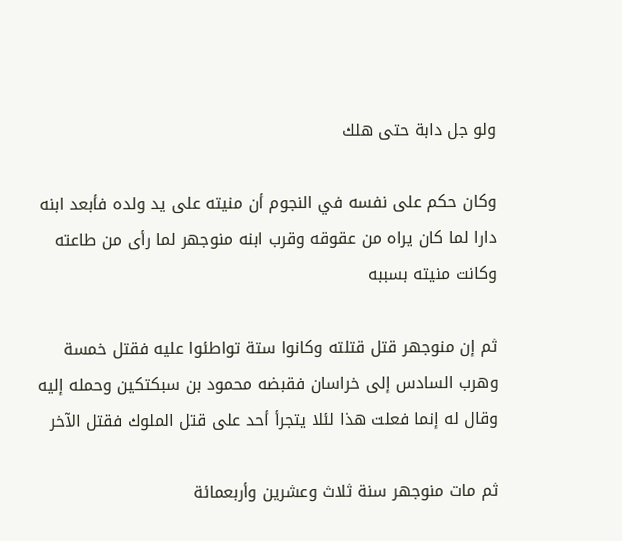ولو جل دابة حتى هلك

وكان حكم على نفسه في النجوم أن منيته على يد ولده فأبعد ابنه دارا لما كان يراه من عقوقه وقرب ابنه منوجهر لما رأى من طاعته وكانت منيته بسببه

ثم إن منوجهر قتل قتلته وكانوا ستة تواطئوا عليه فقتل خمسة وهرب السادس إلى خراسان فقبضه محمود بن سبكتكين وحمله إليه وقال له إنما فعلت هذا لئلا يتجرأ أحد على قتل الملوك فقتل الآخر

ثم مات منوجهر سنة ثلاث وعشرين وأربعمائة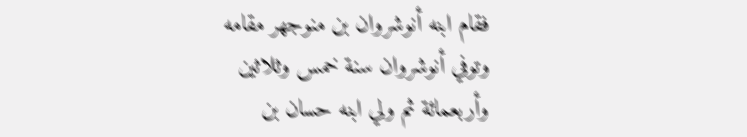فقام ابنه أنوشروان بن منوجهر مقامه وتوفي أنوشروان سنة خمس وثلاثين وأربعمائة ثم ولي ابنه حسان بن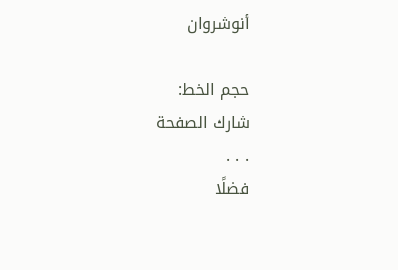أنوشروان

حجم الخط:
شارك الصفحة
. . .
فضلًا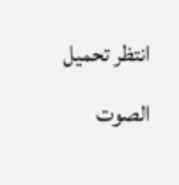انتظر تحميل الصوت